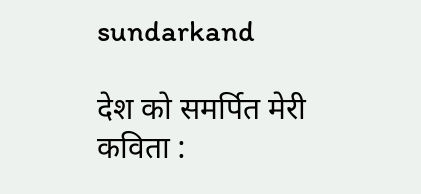sundarkand

देश को समर्पित मेरी कविता :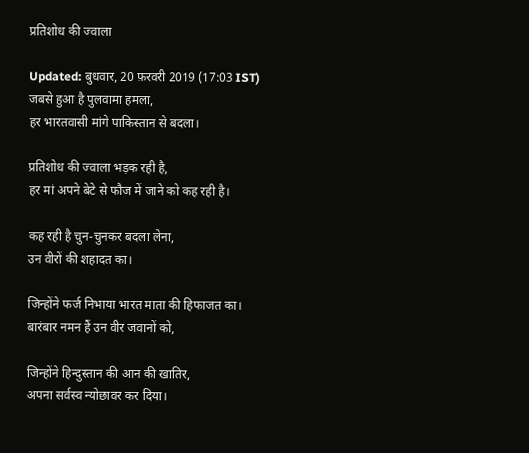प्रतिशोध की ज्वाला

Updated: बुधवार, 20 फ़रवरी 2019 (17:03 IST)
जबसे हुआ है पुलवामा हमला,
हर भारतवासी मांगे पाकिस्तान से बदला।

प्रतिशोध की ज्वाला भड़क रही है,
हर मां अपने बेटे से फौज में जाने को कह रही है।

कह रही है चुन-चुनकर बदला लेना,
उन वीरों की शहादत का।

जिन्होंने फर्ज निभाया भारत माता की हिफाजत का।
बारंबार नमन हैं उन वीर जवानों को,

जिन्होंने हिन्दुस्तान की आन की खातिर,
अपना सर्वस्व न्योछावर कर दिया।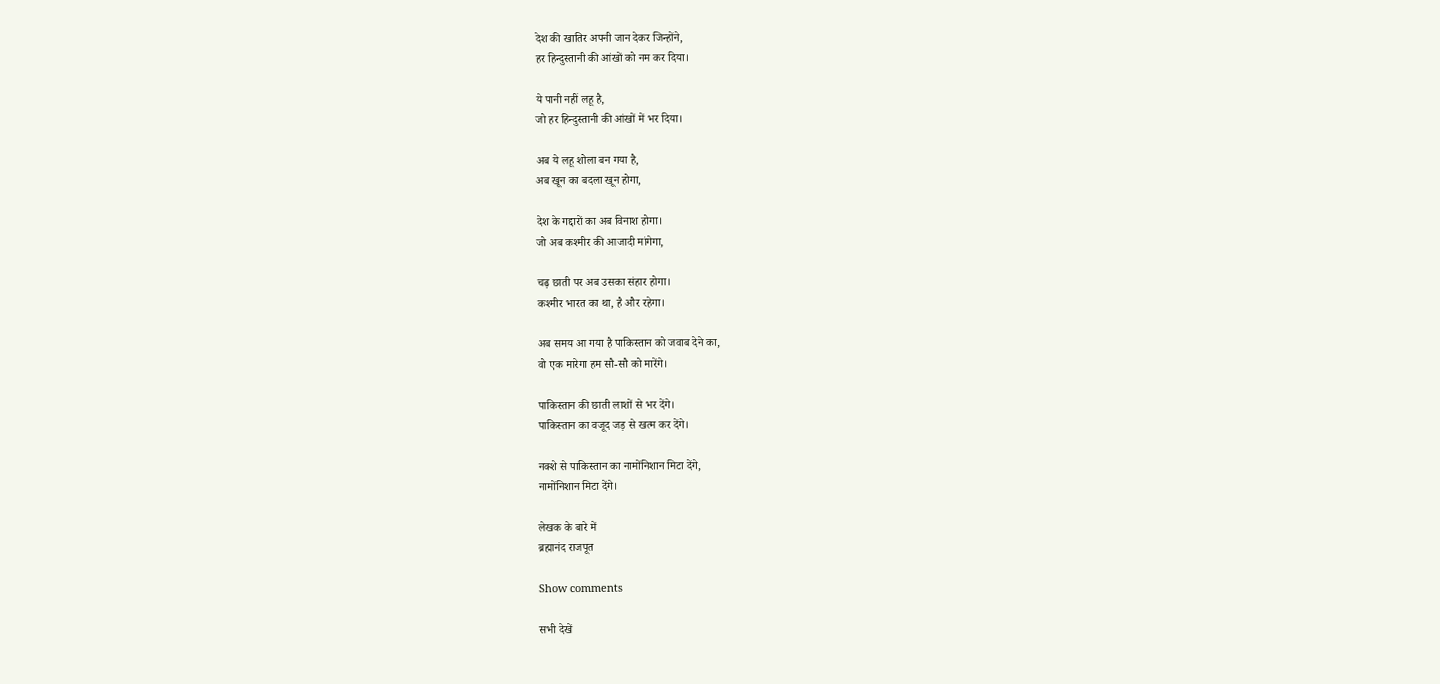देश की खातिर अपनी जान देकर जिन्होंने,
हर हिन्दुस्तानी की आंखों को नम कर दिया।

ये पानी नहीं लहू है,
जो हर हिन्दुस्तानी की आंखों में भर दिया।

अब ये लहू शोला बन गया है,
अब खून का बदला खून होगा,

देश के गद्दारों का अब विनाश होगा।
जो अब कश्मीर की आजादी मांगेगा,

चढ़ छाती पर अब उसका संहार होगा।
कश्मीर भारत का था, है और रहेगा।

अब समय आ गया है पाकिस्तान को जवाब देने का,
वो एक मारेगा हम सौ-सौ को मारेंगे।

पाकिस्तान की छाती लाशों से भर देंगे।
पाकिस्तान का वजूद जड़ से खत्म कर देंगे।

नक्शे से पाकिस्तान का नामोंनिशान मिटा देंगे,
नामोंनिशान मिटा देंगे।

लेखक के बारे में
ब्रह्मानंद राजपूत

Show comments

सभी देखें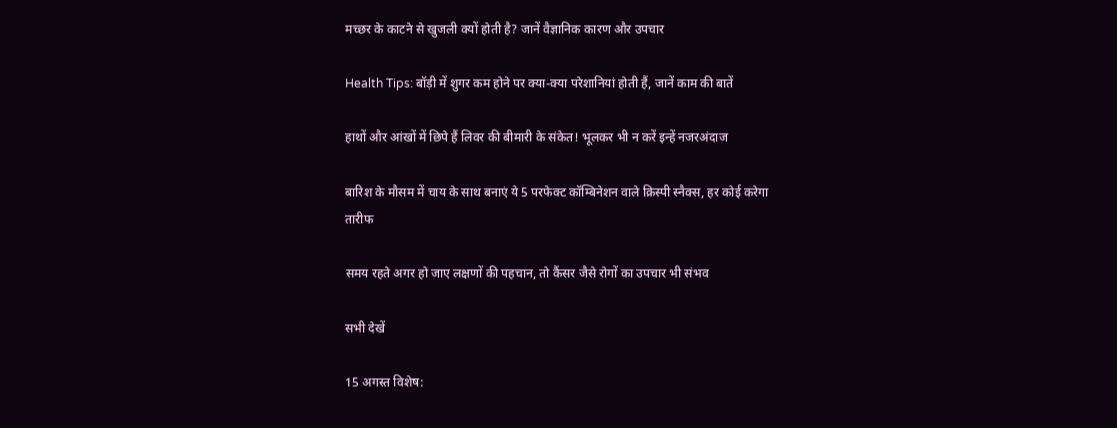मच्छर के काटने से खुजली क्यों होती है? जानें वैज्ञानिक कारण और उपचार

Health Tips: बॉड़ी में शुगर कम होने पर क्या-क्या परेशानियां होती हैं, जानें काम की बातें

हाथों और आंखों में छिपे हैं लिवर की बीमारी के संकेत! भूलकर भी न करें इन्हें नजरअंदाज

बारिश के मौसम में चाय के साथ बनाएं ये 5 परफेक्ट कॉम्बिनेशन वाले क्रिस्पी स्नैक्स, हर कोई करेगा तारीफ

समय रहते अगर हो जाए लक्षणों की पहचान, तो कैंसर जैसे रोगों का उपचार भी संभव

सभी देखें

15 अगस्त विशेष: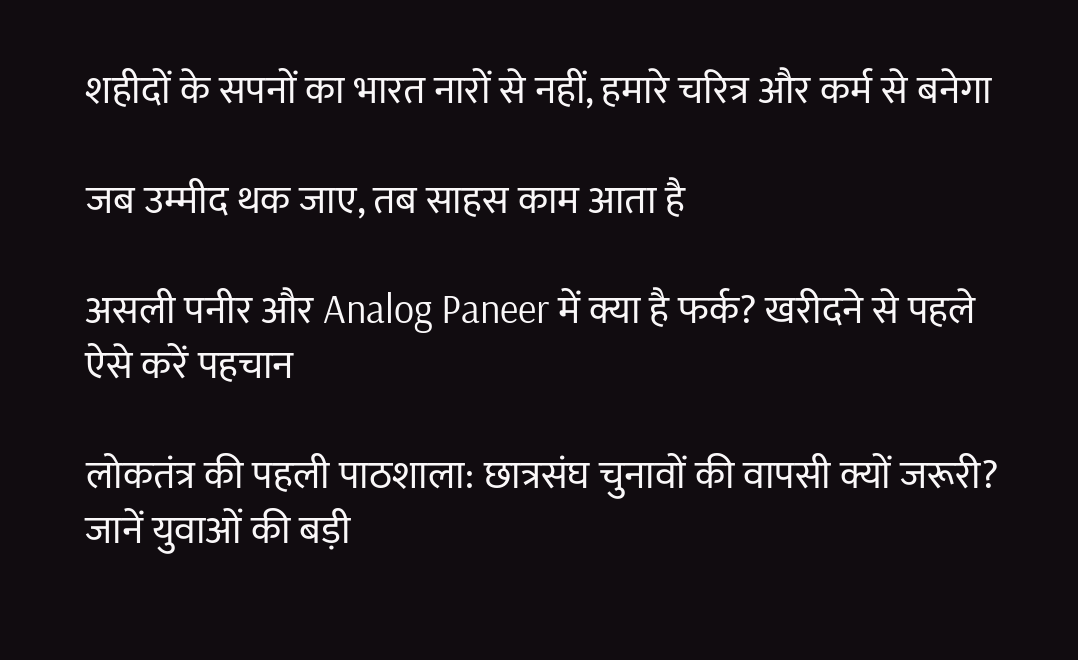शहीदों के सपनों का भारत नारों से नहीं, हमारे चरित्र और कर्म से बनेगा

जब उम्मीद थक जाए, तब साहस काम आता है

असली पनीर और Analog Paneer में क्या है फर्क? खरीदने से पहले ऐसे करें पहचान

लोकतंत्र की पहली पाठशाला: छात्रसंघ चुनावों की वापसी क्यों जरूरी? जानें युवाओं की बड़ी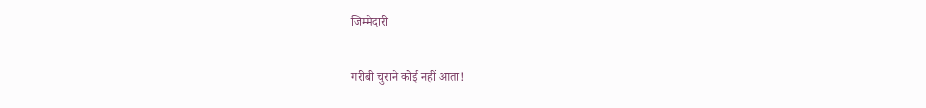जिम्मेदारी

गरीबी चुराने कोई नहीं आता!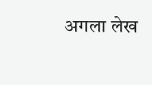अगला लेख